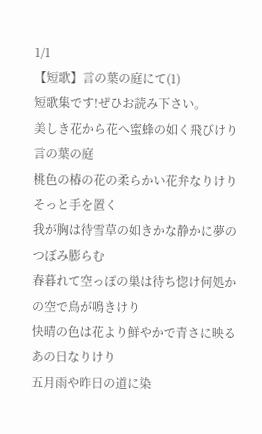1/1
【短歌】言の葉の庭にて(1)
短歌集です!ぜひお読み下さい。
美しき花から花へ蜜蜂の如く飛びけり言の葉の庭
桃色の椿の花の柔らかい花弁なりけりそっと手を置く
我が胸は待雪草の如きかな静かに夢のつぼみ膨らむ
春暮れて空っぽの巣は待ち惚け何処かの空で鳥が鳴きけり
快晴の色は花より鮮やかで青さに映るあの日なりけり
五月雨や昨日の道に染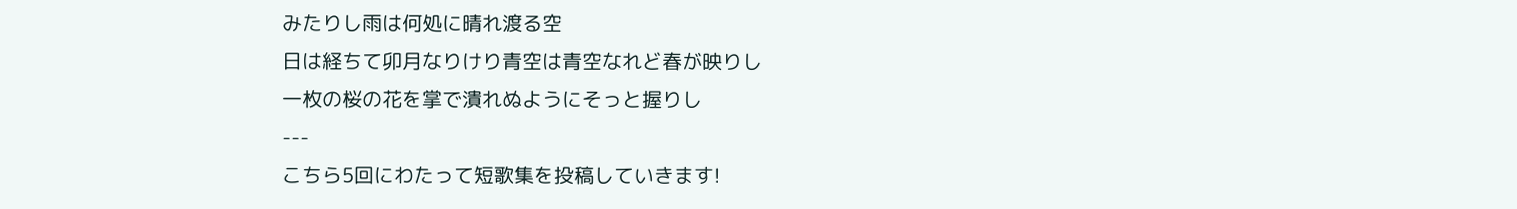みたりし雨は何処に晴れ渡る空
日は経ちて卯月なりけり青空は青空なれど春が映りし
一枚の桜の花を掌で潰れぬようにそっと握りし
---
こちら5回にわたって短歌集を投稿していきます!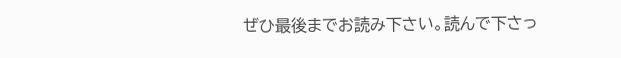ぜひ最後までお読み下さい。読んで下さっ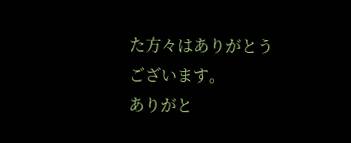た方々はありがとうございます。
ありがと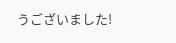うございました!